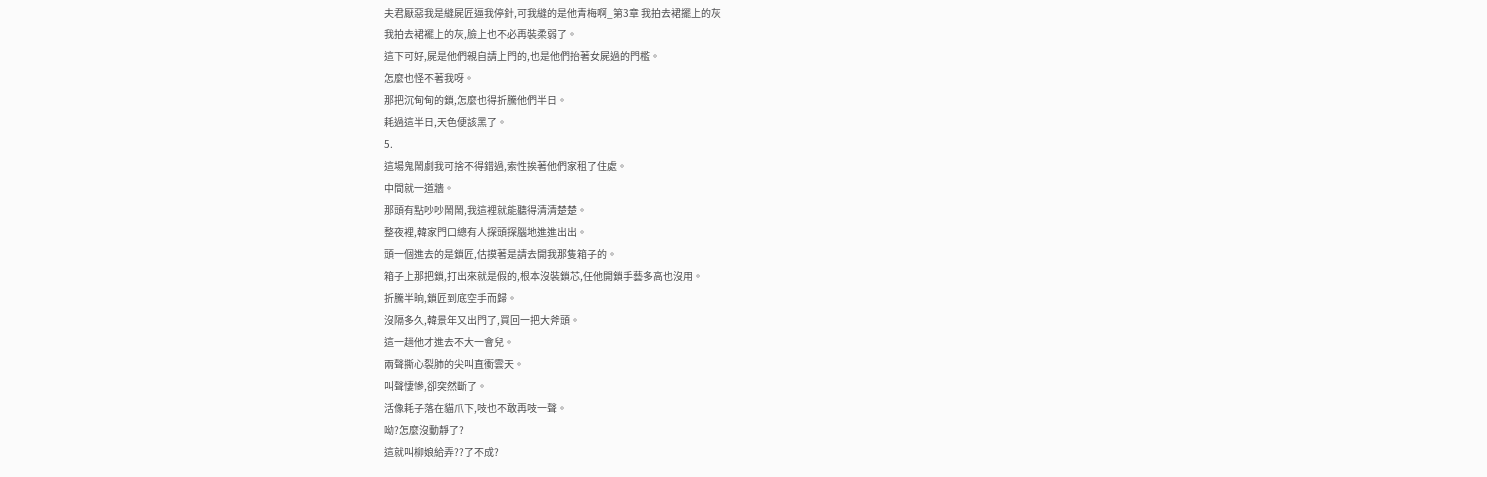夫君厭惡我是縫屍匠逼我停針,可我縫的是他青梅啊_第3章 我拍去裙擺上的灰
我拍去裙襬上的灰,臉上也不必再裝柔弱了。
這下可好,屍是他們親自請上門的,也是他們抬著女屍過的門檻。
怎麼也怪不著我呀。
那把沉甸甸的鎖,怎麼也得折騰他們半日。
耗過這半日,天色便該黑了。
5.
這場鬼鬧劇我可捨不得錯過,索性挨著他們家租了住處。
中間就一道牆。
那頭有點吵吵鬧鬧,我這裡就能聽得清清楚楚。
整夜裡,韓家門口總有人探頭探腦地進進出出。
頭一個進去的是鎖匠,估摸著是請去開我那隻箱子的。
箱子上那把鎖,打出來就是假的,根本沒裝鎖芯,任他開鎖手藝多高也沒用。
折騰半晌,鎖匠到底空手而歸。
沒隔多久,韓景年又出門了,買回一把大斧頭。
這一趟他才進去不大一會兒。
兩聲撕心裂肺的尖叫直衝雲天。
叫聲悽慘,卻突然斷了。
活像耗子落在貓爪下,吱也不敢再吱一聲。
呦?怎麼沒動靜了?
這就叫柳娘給弄??了不成?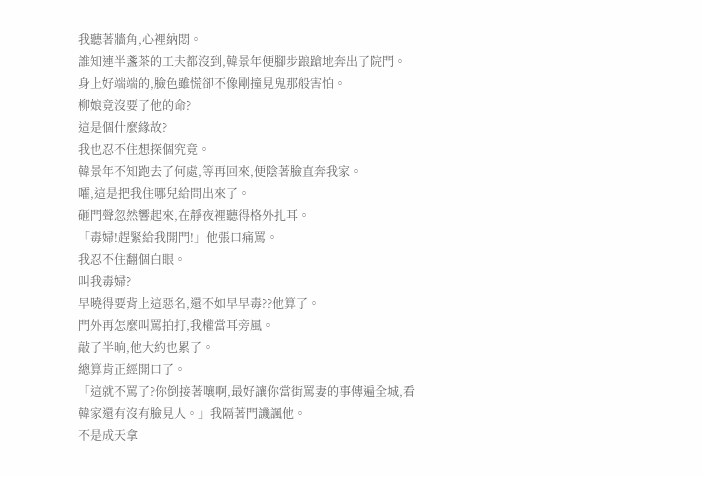我聽著牆角,心裡納悶。
誰知連半盞茶的工夫都沒到,韓景年便腳步踉蹌地奔出了院門。
身上好端端的,臉色雖慌卻不像剛撞見鬼那般害怕。
柳娘竟沒要了他的命?
這是個什麼緣故?
我也忍不住想探個究竟。
韓景年不知跑去了何處,等再回來,便陰著臉直奔我家。
嚯,這是把我住哪兒給問出來了。
砸門聲忽然響起來,在靜夜裡聽得格外扎耳。
「毒婦!趕緊給我開門!」他張口痛罵。
我忍不住翻個白眼。
叫我毒婦?
早曉得要背上這惡名,還不如早早毒??他算了。
門外再怎麼叫罵拍打,我權當耳旁風。
敲了半晌,他大約也累了。
總算肯正經開口了。
「這就不罵了?你倒接著嚷啊,最好讓你當街罵妻的事傳遍全城,看韓家還有沒有臉見人。」我隔著門譏諷他。
不是成天拿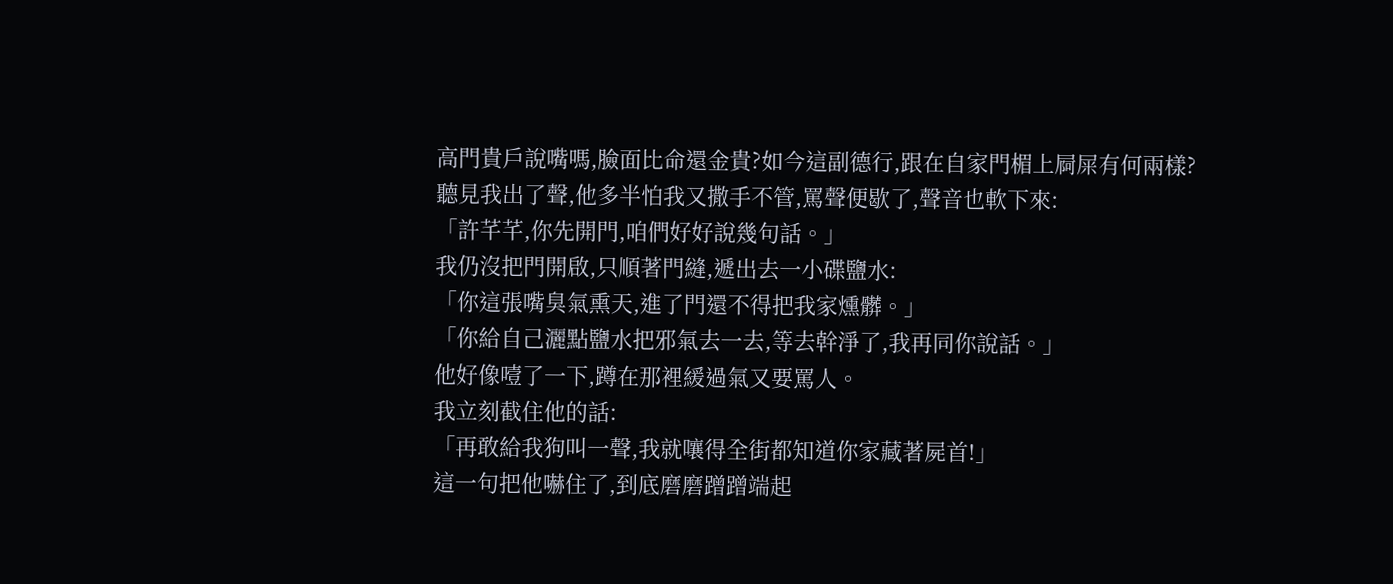高門貴戶說嘴嗎,臉面比命還金貴?如今這副德行,跟在自家門楣上屙屎有何兩樣?
聽見我出了聲,他多半怕我又撒手不管,罵聲便歇了,聲音也軟下來:
「許芊芊,你先開門,咱們好好說幾句話。」
我仍沒把門開啟,只順著門縫,遞出去一小碟鹽水:
「你這張嘴臭氣熏天,進了門還不得把我家燻髒。」
「你給自己灑點鹽水把邪氣去一去,等去幹淨了,我再同你說話。」
他好像噎了一下,蹲在那裡緩過氣又要罵人。
我立刻截住他的話:
「再敢給我狗叫一聲,我就嚷得全街都知道你家藏著屍首!」
這一句把他嚇住了,到底磨磨蹭蹭端起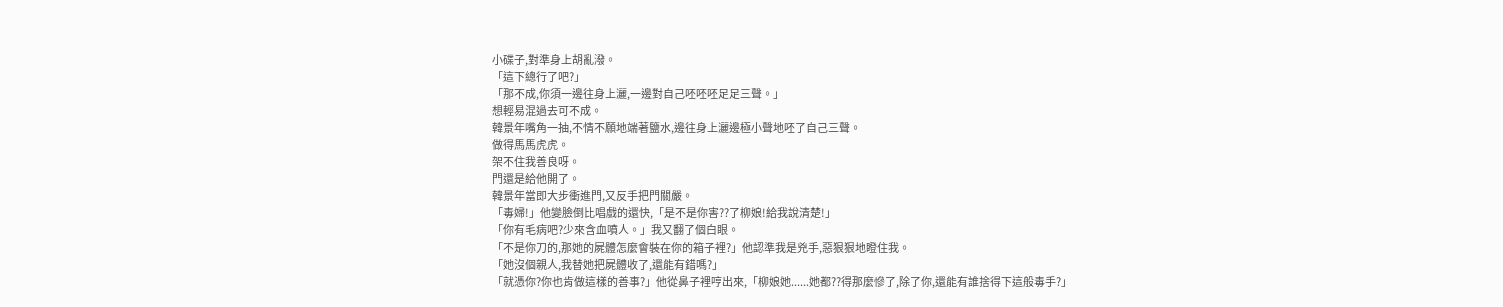小碟子,對準身上胡亂潑。
「這下總行了吧?」
「那不成,你須一邊往身上灑,一邊對自己呸呸呸足足三聲。」
想輕易混過去可不成。
韓景年嘴角一抽,不情不願地端著鹽水,邊往身上灑邊極小聲地呸了自己三聲。
做得馬馬虎虎。
架不住我善良呀。
門還是給他開了。
韓景年當即大步衝進門,又反手把門關嚴。
「毒婦!」他變臉倒比唱戲的還快,「是不是你害??了柳娘!給我說清楚!」
「你有毛病吧?少來含血噴人。」我又翻了個白眼。
「不是你刀的,那她的屍體怎麼會裝在你的箱子裡?」他認準我是兇手,惡狠狠地瞪住我。
「她沒個親人,我替她把屍體收了,還能有錯嗎?」
「就憑你?你也肯做這樣的善事?」他從鼻子裡哼出來,「柳娘她......她都??得那麼慘了,除了你,還能有誰捨得下這般毒手?」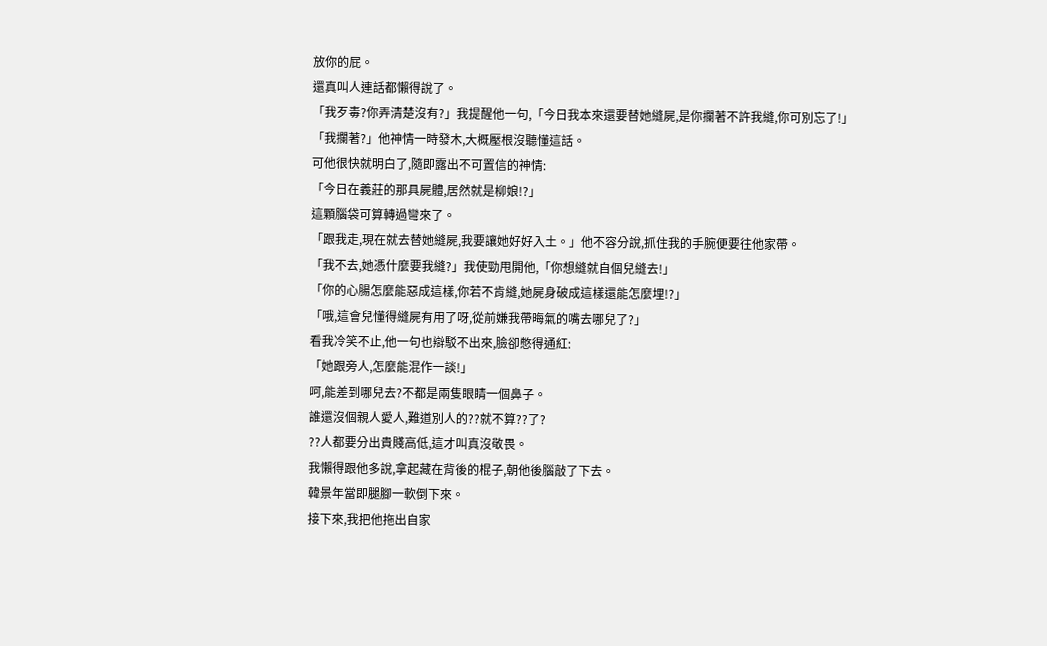放你的屁。
還真叫人連話都懶得說了。
「我歹毒?你弄清楚沒有?」我提醒他一句,「今日我本來還要替她縫屍,是你攔著不許我縫,你可別忘了!」
「我攔著?」他神情一時發木,大概壓根沒聽懂這話。
可他很快就明白了,隨即露出不可置信的神情:
「今日在義莊的那具屍體,居然就是柳娘!?」
這顆腦袋可算轉過彎來了。
「跟我走,現在就去替她縫屍,我要讓她好好入土。」他不容分說,抓住我的手腕便要往他家帶。
「我不去,她憑什麼要我縫?」我使勁甩開他,「你想縫就自個兒縫去!」
「你的心腸怎麼能惡成這樣,你若不肯縫,她屍身破成這樣還能怎麼埋!?」
「哦,這會兒懂得縫屍有用了呀,從前嫌我帶晦氣的嘴去哪兒了?」
看我冷笑不止,他一句也辯駁不出來,臉卻憋得通紅:
「她跟旁人,怎麼能混作一談!」
呵,能差到哪兒去?不都是兩隻眼睛一個鼻子。
誰還沒個親人愛人,難道別人的??就不算??了?
??人都要分出貴賤高低,這才叫真沒敬畏。
我懶得跟他多說,拿起藏在背後的棍子,朝他後腦敲了下去。
韓景年當即腿腳一軟倒下來。
接下來,我把他拖出自家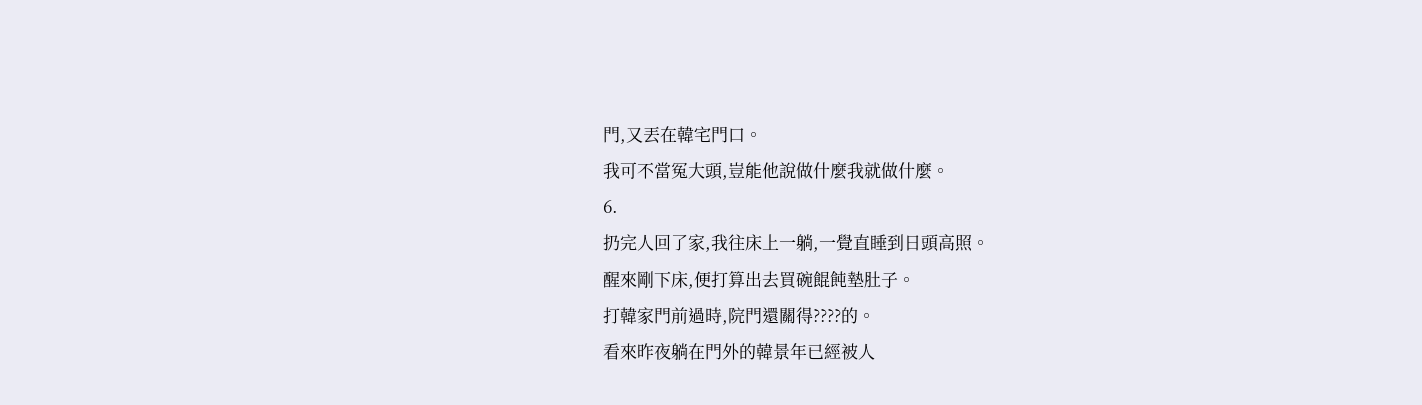門,又丟在韓宅門口。
我可不當冤大頭,豈能他說做什麼我就做什麼。
6.
扔完人回了家,我往床上一躺,一覺直睡到日頭高照。
醒來剛下床,便打算出去買碗餛飩墊肚子。
打韓家門前過時,院門還關得????的。
看來昨夜躺在門外的韓景年已經被人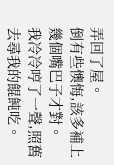弄回了屋。
倒有些懊悔,該多補上幾個嘴巴子才對。
我冷冷哼了一聲,照舊去尋我的餛飩吃。